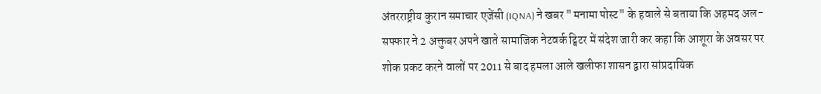अंतरराष्ट्रीय कुरान समाचार एजेंसी (IQNA) ने खबर "मनामा पोस्ट" के हवाले से बताया कि अहमद अल-सफ्फार ने 2 अक्तुबर अपने खाते सामाजिक नेटवर्क ट्विटर में संदेश जारी कर कहा कि आशूरा के अवसर पर शोक प्रकट करने वालों पर 2011 से बाद हमला आले खलीफा शासन द्वारा सांप्रदायिक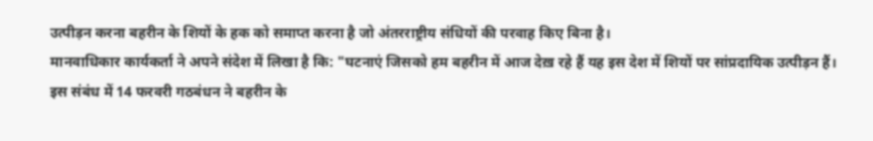उत्पीड़न करना बहरीन के शियों के हक को समाप्त करना है जो अंतरराष्ट्रीय संधियों की परवाह किए बिना है।
मानवाधिकार कार्यकर्ता ने अपने संदेश में लिखा है कि: "घटनाएं जिसको हम बहरीन में आज देख़ रहे हैं यह इस देश में शियों पर सांप्रदायिक उत्पीड़न हैं।
इस संबंध में 14 फरवरी गठबंधन ने बहरीन के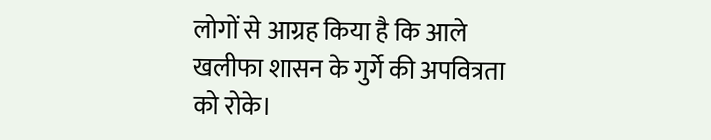लोगों से आग्रह किया है कि आले खलीफा शासन के गुर्गे की अपवित्रता को रोके।